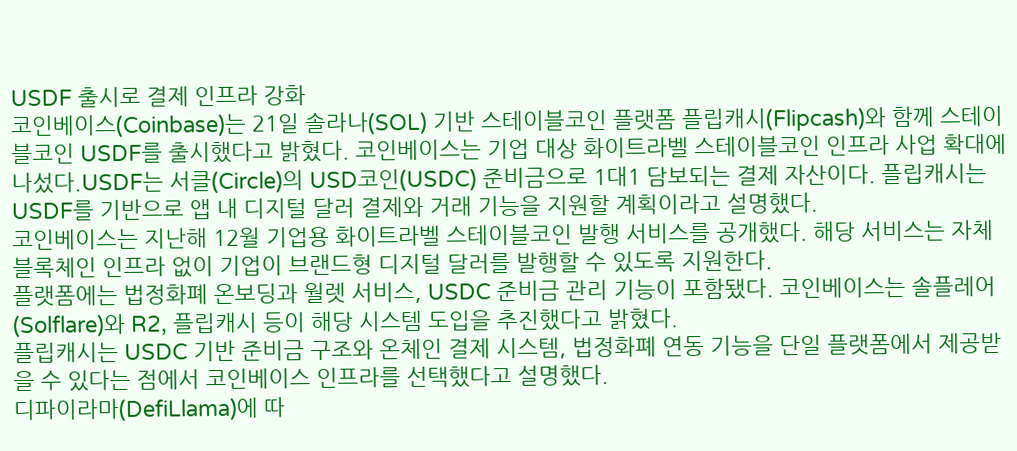USDF 출시로 결제 인프라 강화
코인베이스(Coinbase)는 21일 솔라나(SOL) 기반 스테이블코인 플랫폼 플립캐시(Flipcash)와 함께 스테이블코인 USDF를 출시했다고 밝혔다. 코인베이스는 기업 대상 화이트라벨 스테이블코인 인프라 사업 확대에 나섰다.USDF는 서클(Circle)의 USD코인(USDC) 준비금으로 1대1 담보되는 결제 자산이다. 플립캐시는 USDF를 기반으로 앱 내 디지털 달러 결제와 거래 기능을 지원할 계획이라고 설명했다.
코인베이스는 지난해 12월 기업용 화이트라벨 스테이블코인 발행 서비스를 공개했다. 해당 서비스는 자체 블록체인 인프라 없이 기업이 브랜드형 디지털 달러를 발행할 수 있도록 지원한다.
플랫폼에는 법정화폐 온보딩과 월렛 서비스, USDC 준비금 관리 기능이 포함됐다. 코인베이스는 솔플레어(Solflare)와 R2, 플립캐시 등이 해당 시스템 도입을 추진했다고 밝혔다.
플립캐시는 USDC 기반 준비금 구조와 온체인 결제 시스템, 법정화폐 연동 기능을 단일 플랫폼에서 제공받을 수 있다는 점에서 코인베이스 인프라를 선택했다고 설명했다.
디파이라마(DefiLlama)에 따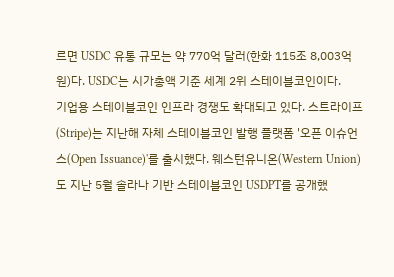르면 USDC 유통 규모는 약 770억 달러(한화 115조 8,003억 원)다. USDC는 시가총액 기준 세계 2위 스테이블코인이다.
기업용 스테이블코인 인프라 경쟁도 확대되고 있다. 스트라이프(Stripe)는 지난해 자체 스테이블코인 발행 플랫폼 '오픈 이슈언스(Open Issuance)'를 출시했다. 웨스턴유니온(Western Union)도 지난 5월 솔라나 기반 스테이블코인 USDPT를 공개했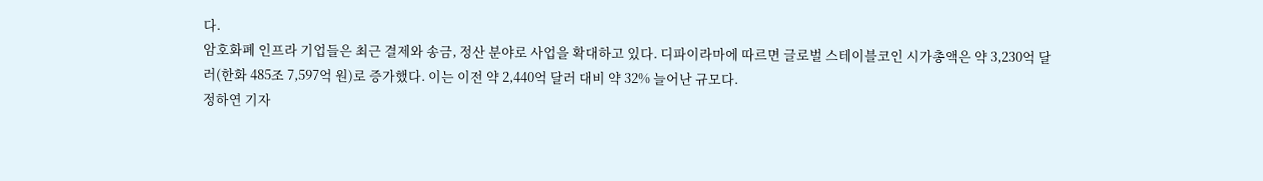다.
암호화폐 인프라 기업들은 최근 결제와 송금, 정산 분야로 사업을 확대하고 있다. 디파이라마에 따르면 글로벌 스테이블코인 시가총액은 약 3,230억 달러(한화 485조 7,597억 원)로 증가했다. 이는 이전 약 2,440억 달러 대비 약 32% 늘어난 규모다.
정하연 기자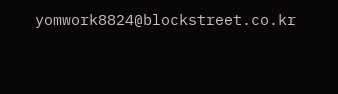yomwork8824@blockstreet.co.kr